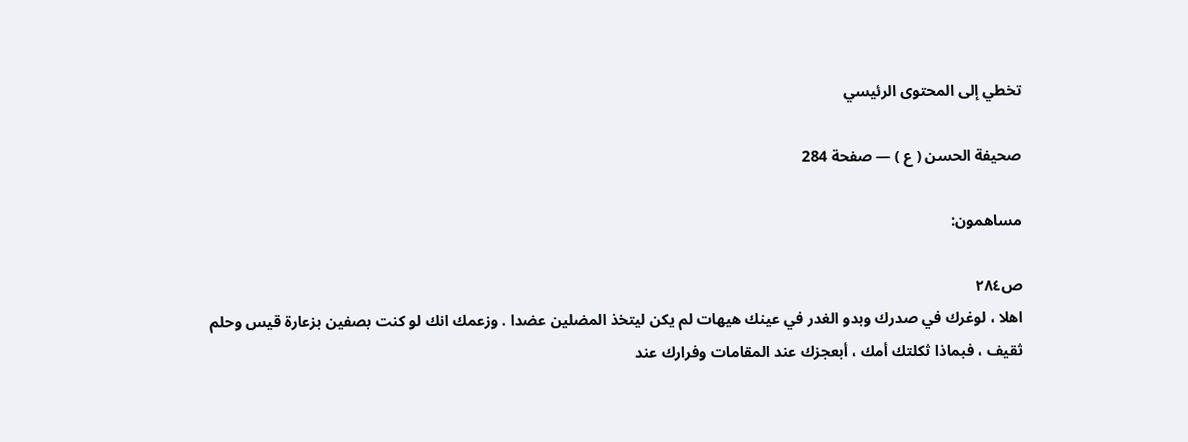تخطي إلى المحتوى الرئيسي

صحيفة الحسن ( ع ) — صفحة 284

مساهمون:

ص٢٨٤
اهلا ، لوغرك في صدرك وبدو الغدر في عينك هيهات لم يكن ليتخذ المضلين عضدا . وزعمك انك لو كنت بصفين بزعارة قيس وحلم ثقيف ، فبماذا ثكلتك أمك ، أبعجزك عند المقامات وفرارك عند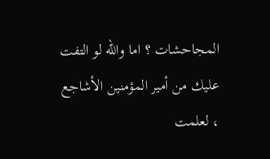المجاحشات ؟ اما والله لو التفت عليك من أمير المؤمنين الأشاجع ، لعلمت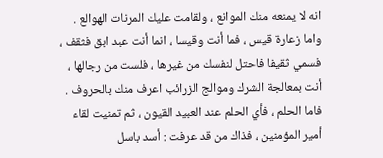انه لا يمنعه منك الموانع ، ولقامت عليك المرنات الهوالع . واما زعارة قيس ، فما أنت وقيسا ، انما أنت عبد ابق فثقف ، فسمي ثقيفا فاحتل لنفسك من غيرها ، فلست من رجالها ، أنت بمعالجة الشرك وموالج الزرائب اعرف منك بالحروف . فاما الحلم ، فأي الحلم عند العبيد القيون ، ثم تمنيت لقاء أمير المؤمنين ، فذاك من قد عرفت : أسد باسل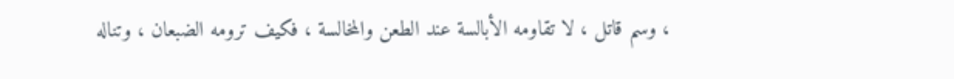، وسم قاتل ، لا تقاومه الأبالسة عند الطعن والمخالسة ، فكيف ترومه الضبعان ، وتناله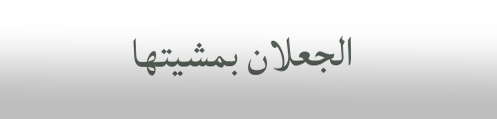الجعلان بمشيتها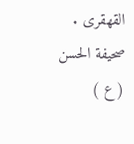القهقرى .
صحيفة الحسن ( ع )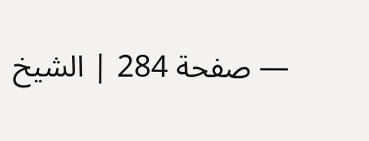— صفحة 284 | الشيخ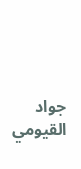جواد القيومي